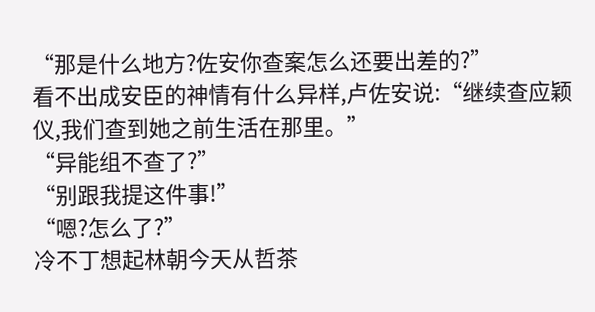“那是什么地方?佐安你查案怎么还要出差的?”
看不出成安臣的神情有什么异样,卢佐安说:“继续查应颖仪,我们查到她之前生活在那里。”
“异能组不查了?”
“别跟我提这件事!”
“嗯?怎么了?”
冷不丁想起林朝今天从哲茶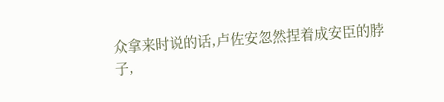众拿来时说的话,卢佐安忽然捏着成安臣的脖子,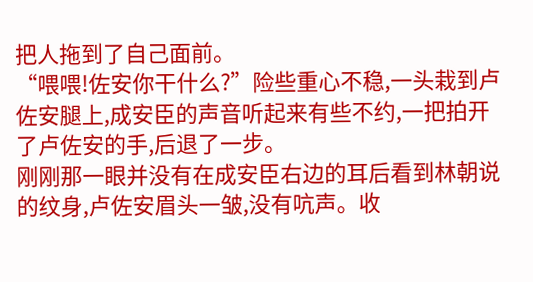把人拖到了自己面前。
“喂喂!佐安你干什么?”险些重心不稳,一头栽到卢佐安腿上,成安臣的声音听起来有些不约,一把拍开了卢佐安的手,后退了一步。
刚刚那一眼并没有在成安臣右边的耳后看到林朝说的纹身,卢佐安眉头一皱,没有吭声。收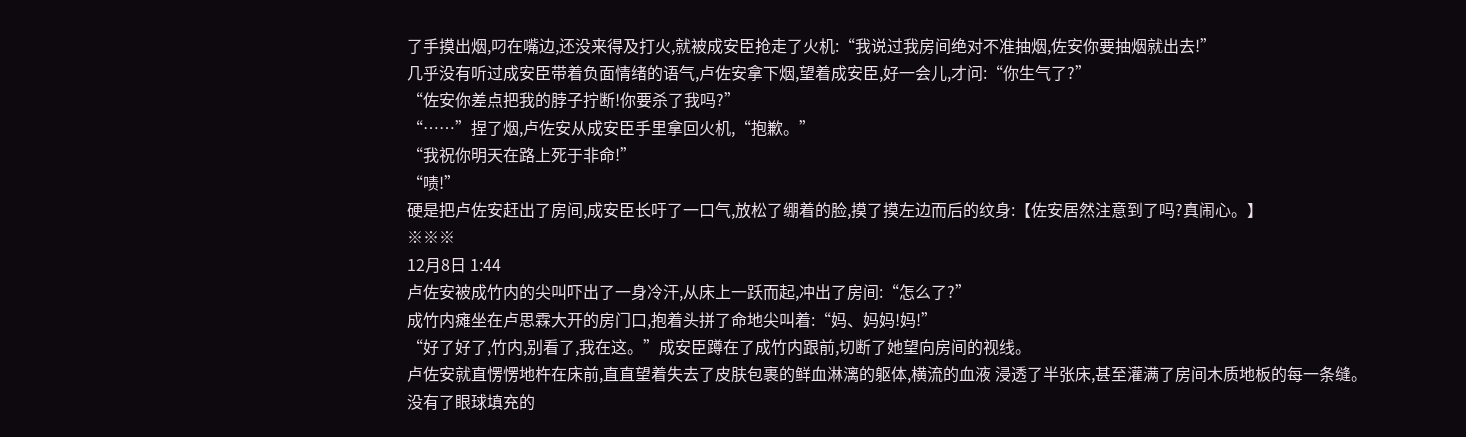了手摸出烟,叼在嘴边,还没来得及打火,就被成安臣抢走了火机:“我说过我房间绝对不准抽烟,佐安你要抽烟就出去!”
几乎没有听过成安臣带着负面情绪的语气,卢佐安拿下烟,望着成安臣,好一会儿,才问:“你生气了?”
“佐安你差点把我的脖子拧断!你要杀了我吗?”
“……”捏了烟,卢佐安从成安臣手里拿回火机,“抱歉。”
“我祝你明天在路上死于非命!”
“啧!”
硬是把卢佐安赶出了房间,成安臣长吁了一口气,放松了绷着的脸,摸了摸左边而后的纹身:【佐安居然注意到了吗?真闹心。】
※※※
12月8日 1:44
卢佐安被成竹内的尖叫吓出了一身冷汗,从床上一跃而起,冲出了房间:“怎么了?”
成竹内瘫坐在卢思霖大开的房门口,抱着头拼了命地尖叫着:“妈、妈妈!妈!”
“好了好了,竹内,别看了,我在这。”成安臣蹲在了成竹内跟前,切断了她望向房间的视线。
卢佐安就直愣愣地杵在床前,直直望着失去了皮肤包裹的鲜血淋漓的躯体,横流的血液 浸透了半张床,甚至灌满了房间木质地板的每一条缝。
没有了眼球填充的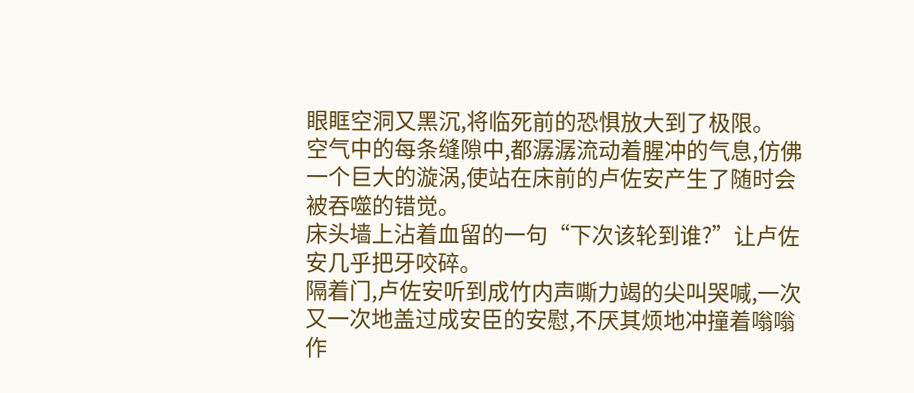眼眶空洞又黑沉,将临死前的恐惧放大到了极限。
空气中的每条缝隙中,都潺潺流动着腥冲的气息,仿佛一个巨大的漩涡,使站在床前的卢佐安产生了随时会被吞噬的错觉。
床头墙上沾着血留的一句“下次该轮到谁?”让卢佐安几乎把牙咬碎。
隔着门,卢佐安听到成竹内声嘶力竭的尖叫哭喊,一次又一次地盖过成安臣的安慰,不厌其烦地冲撞着嗡嗡作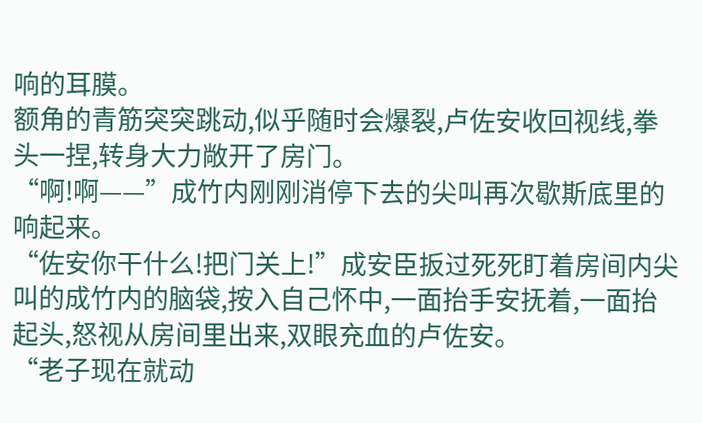响的耳膜。
额角的青筋突突跳动,似乎随时会爆裂,卢佐安收回视线,拳头一捏,转身大力敞开了房门。
“啊!啊——”成竹内刚刚消停下去的尖叫再次歇斯底里的响起来。
“佐安你干什么!把门关上!”成安臣扳过死死盯着房间内尖叫的成竹内的脑袋,按入自己怀中,一面抬手安抚着,一面抬起头,怒视从房间里出来,双眼充血的卢佐安。
“老子现在就动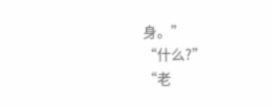身。”
“什么?”
“老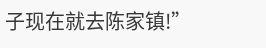子现在就去陈家镇!”